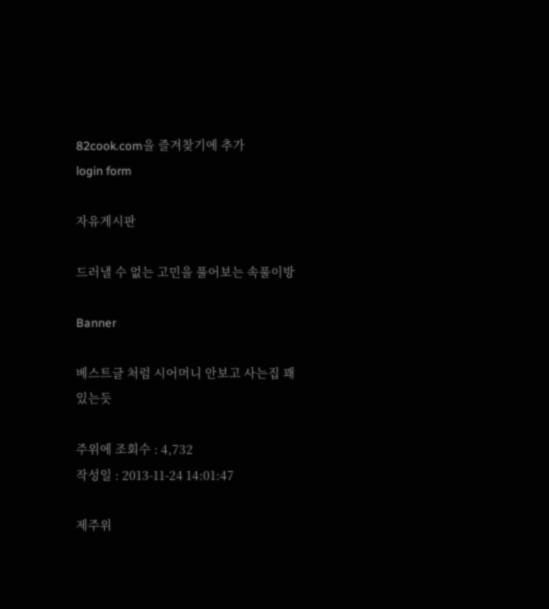82cook.com을 즐겨찾기에 추가
login form

자유게시판

드러낼 수 없는 고민을 풀어보는 속풀이방

Banner

베스트글 처럼 시어머니 안보고 사는집 꽤 있는듯

주위에 조회수 : 4,732
작성일 : 2013-11-24 14:01:47

제주위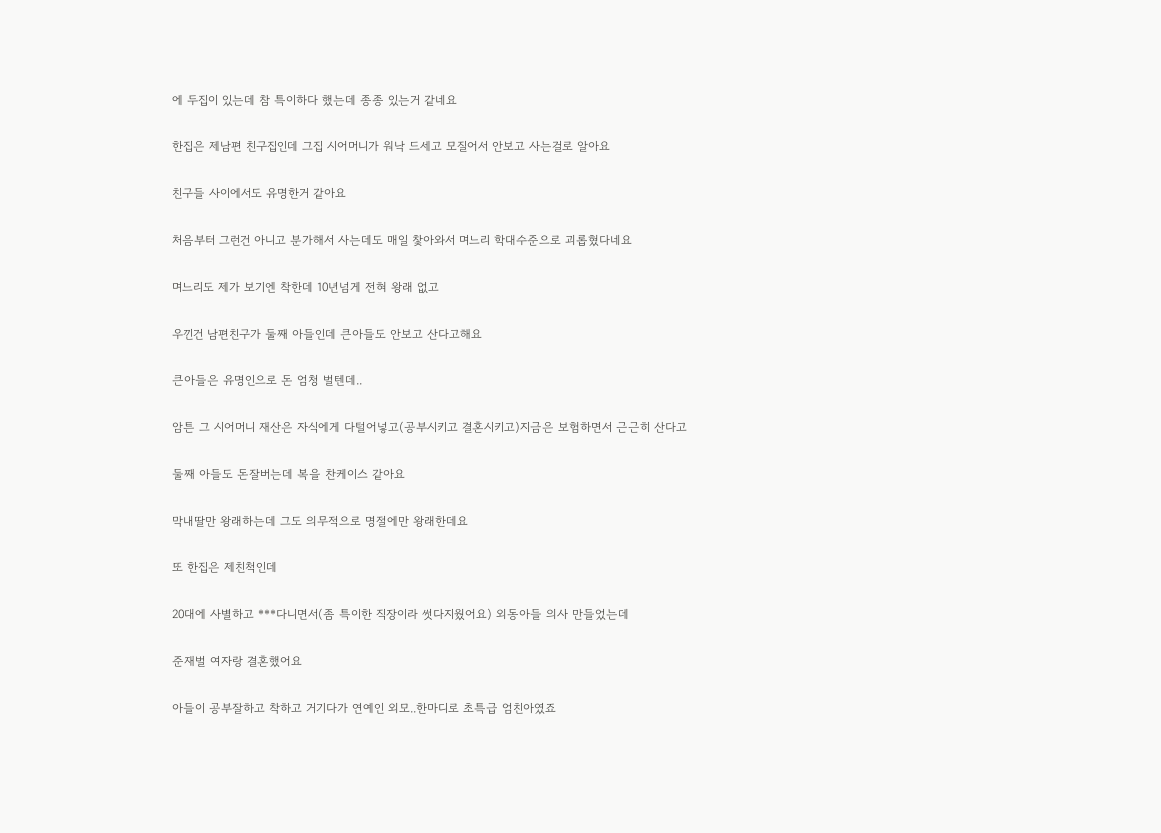에 두집이 있는데 참 특이하다 했는데 종종 있는거 같네요

한집은 제남편 친구집인데 그집 시어머니가 워낙 드세고 모질어서 안보고 사는걸로 알아요

친구들 사이에서도 유명한거 같아요

처음부터 그런건 아니고 분가해서 사는데도 매일 찿아와서 며느리 학대수준으로 괴롭혔다네요

며느리도 제가 보기엔 착한데 10년넘게 전혀 왕래 없고

우낀건 남편친구가 둘째 아들인데 큰아들도 안보고 산다고해요

큰아들은 유명인으로 돈 엄청 벌텐데..

암튼 그 시어머니 재산은 자식에게 다털어넣고(공부시키고 결혼시키고)지금은 보험하면서 근근히 산다고

둘째 아들도 돈잘버는데 복을 찬케이스 같아요

막내딸만 왕래하는데 그도 의무적으로 명절에만 왕래한데요

또 한집은 제친척인데

20대에 사별하고 ***다니면서(좀 특이한 직장이라 썻다지웠어요) 외동아들 의사 만들었는데

준재벌 여자랑 결혼했어요

아들이 공부잘하고 착하고 거기다가 연예인 외모..한마디로 초특급 엄친아였죠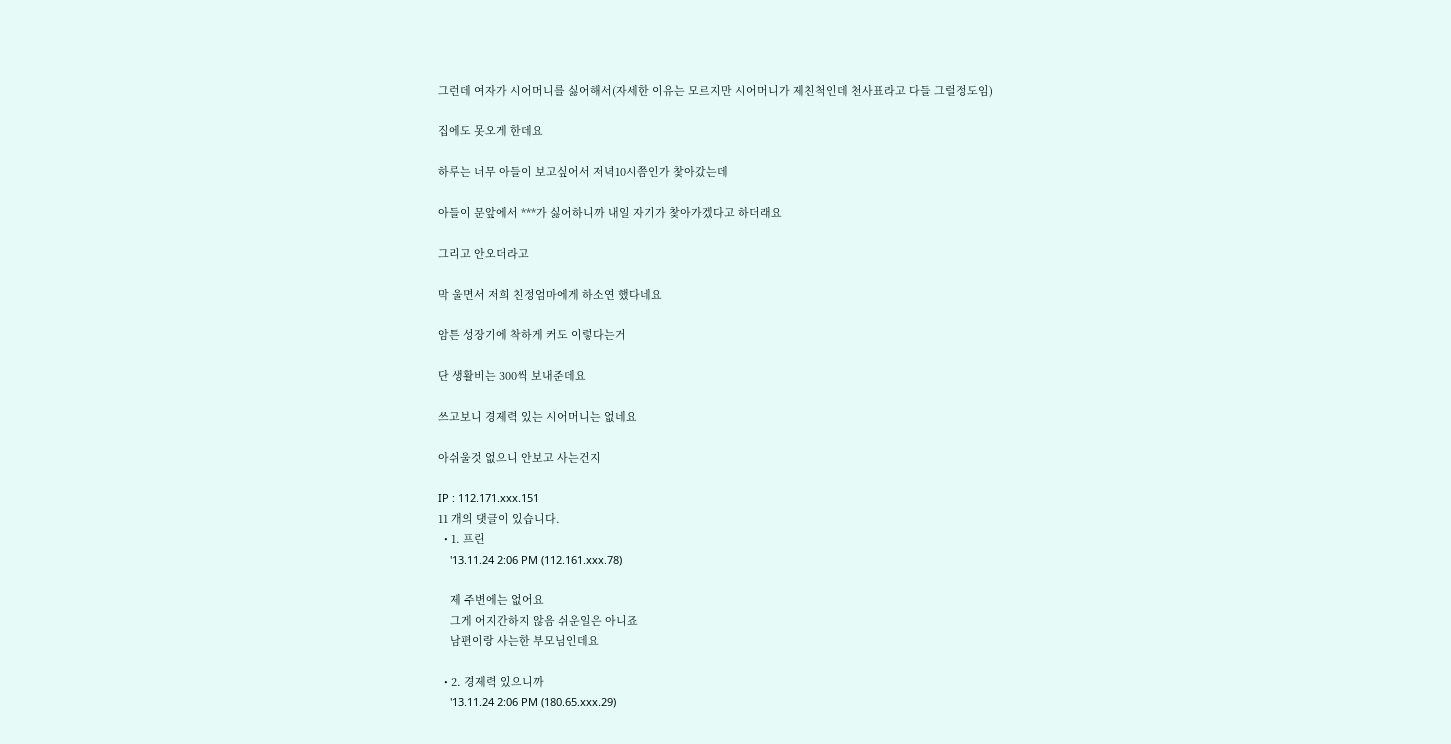그런데 여자가 시어머니를 싫어해서(자세한 이유는 모르지만 시어머니가 제친척인데 천사표라고 다들 그럴정도임)

집에도 못오게 한데요

하루는 너무 아들이 보고싶어서 저녁10시쯤인가 찿아갔는데

아들이 문앞에서 ***가 싫어하니까 내일 자기가 찿아가겠다고 하더래요

그리고 안오더라고

막 울면서 저희 친정엄마에게 하소연 했다네요

암튼 성장기에 착하게 커도 이렇다는거

단 생활비는 300씩 보내준데요

쓰고보니 경제력 있는 시어머니는 없네요

아쉬울것 없으니 안보고 사는건지

IP : 112.171.xxx.151
11 개의 댓글이 있습니다.
  • 1. 프린
    '13.11.24 2:06 PM (112.161.xxx.78)

    제 주변에는 없어요
    그게 어지간하지 않음 쉬운일은 아니죠
    남편이랑 사는한 부모님인데요

  • 2. 경제력 있으니까
    '13.11.24 2:06 PM (180.65.xxx.29)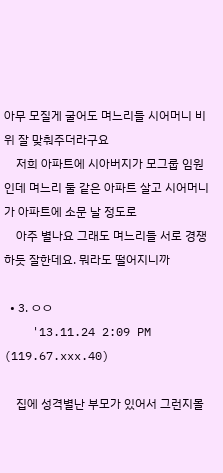아무 모질게 굴어도 며느리들 시어머니 비위 잘 맞춰주더라구요
    저희 아파트에 시아버지가 모그룹 임원인데 며느리 둘 같은 아파트 살고 시어머니가 아파트에 소문 날 정도로
    아주 별나요 그래도 며느리들 서로 경쟁하듯 잘한데요. 뭐라도 떨어지니까

  • 3. ㅇㅇ
    '13.11.24 2:09 PM (119.67.xxx.40)

    집에 성격별난 부모가 있어서 그런지몰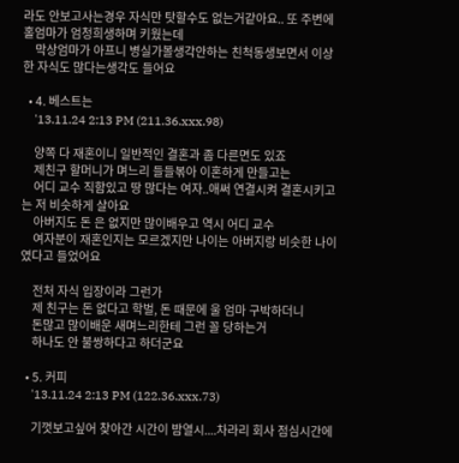라도 안보고사는경우 자식만 탓할수도 없는거같아요.. 또 주변에 홀엄마가 엄청희생하며 키웠는데
    막상엄마가 아프니 병실가볼생각안하는 친척동생보면서 이상한 자식도 많다는생각도 들어요

  • 4. 베스트는
    '13.11.24 2:13 PM (211.36.xxx.98)

    양쪽 다 재혼이니 일반적인 결혼과 좀 다른면도 있죠
    제친구 할머니가 며느리 들들볶아 이혼하게 만들고는
    어디 교수 직함있고 땅 많다는 여자..애써 연결시켜 결혼시키고는 저 비슷하게 살아요
    아버지도 돈 은 없지만 많이배우고 역시 어디 교수
    여자분이 재혼인지는 모르겠지만 나이는 아버지랑 비슷한 나이였다고 들었어요

    전처 자식 입장이라 그런가
    제 친구는 돈 없다고 학벌, 돈 때문에 울 엄마 구박하더니
    돈많고 많이배운 새며느리한테 그런 꼴 당하는거
    하나도 안 불쌍하다고 하더군요

  • 5. 커피
    '13.11.24 2:13 PM (122.36.xxx.73)

    기껏보고싶어 찾아간 시간이 밤열시....차라리 회사 점심시간에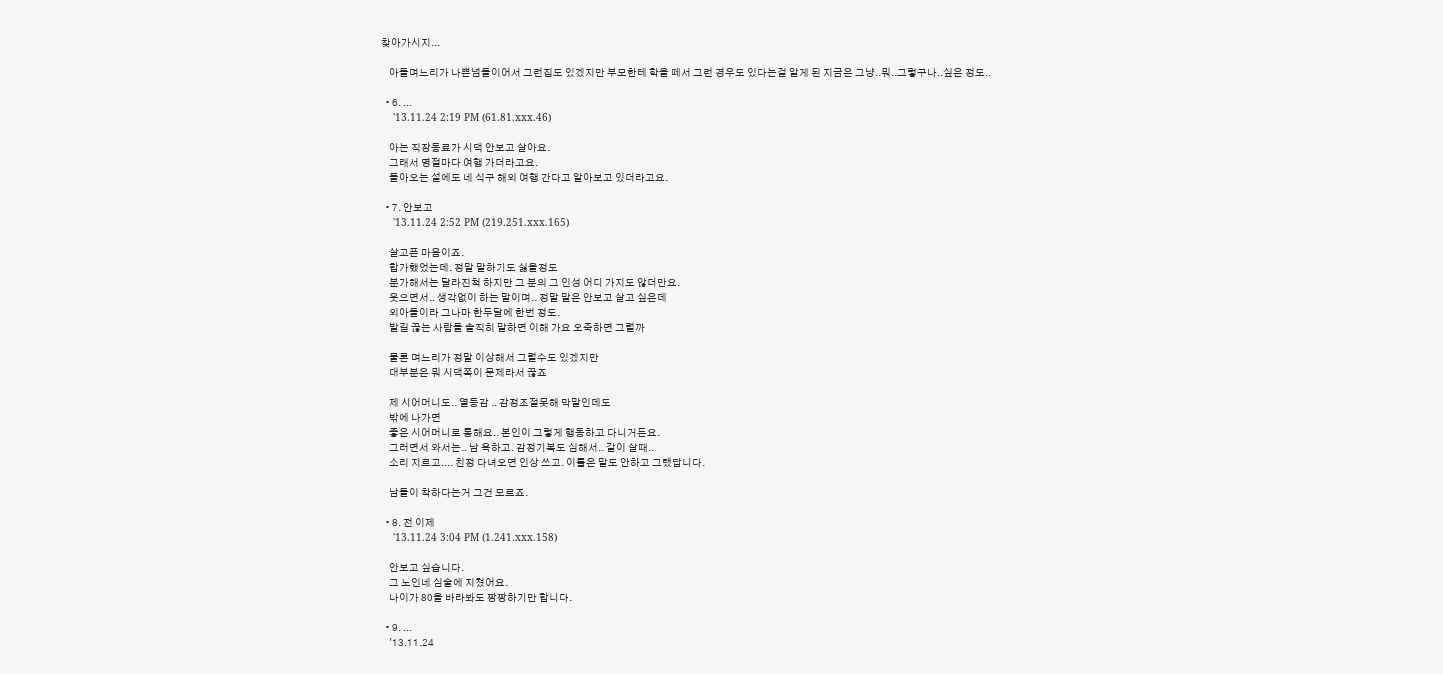찾아가시지...

    아들며느리가 나쁜넘들이어서 그런집도 있겠지만 부모한테 학을 떼서 그런 경우도 있다는걸 알게 된 지금은 그냥..뭐..그렇구나..싶은 정도..

  • 6. ...
    '13.11.24 2:19 PM (61.81.xxx.46)

    아는 직장동료가 시댁 안보고 살아요.
    그래서 명절마다 여행 가더라고요.
    돌아오는 설에도 네 식구 해외 여행 간다고 알아보고 있더라고요.

  • 7. 안보고
    '13.11.24 2:52 PM (219.251.xxx.165)

    살고픈 마음이죠.
    합가했었는데. 정말 말하기도 싫을정도
    분가해서는 달라진척 하지만 그 분의 그 인성 어디 가지도 않더만요.
    웃으면서.. 생각없이 하는 말이며.. 정말 말은 안보고 살고 싶은데
    외아들이라 그나마 한두달에 한번 정도.
    발길 끊는 사람들 솔직히 말하면 이해 가요 오죽하면 그럴까

    물론 며느리가 정말 이상해서 그럴수도 있겠지만
    대부분은 뭐 시댁쪽이 문제라서 끊죠

    제 시어머니도.. 열등감 .. 감정조절못해 막말인데도
    밖에 나가면
    좋은 시어머니로 통해요.. 본인이 그렇게 행동하고 다니거든요.
    그러면서 와서는.. 남 욕하고. 감정기복도 심해서.. 같이 살때..
    소리 지르고.... 친정 다녀오면 인상 쓰고. 이틀은 말도 안하고 그랬답니다.

    남들이 착하다는거 그건 모르죠.

  • 8. 전 이제
    '13.11.24 3:04 PM (1.241.xxx.158)

    안보고 싶습니다.
    그 노인네 심술에 지쳤어요.
    나이가 80을 바라봐도 짱짱하기만 합니다.

  • 9. ...
    '13.11.24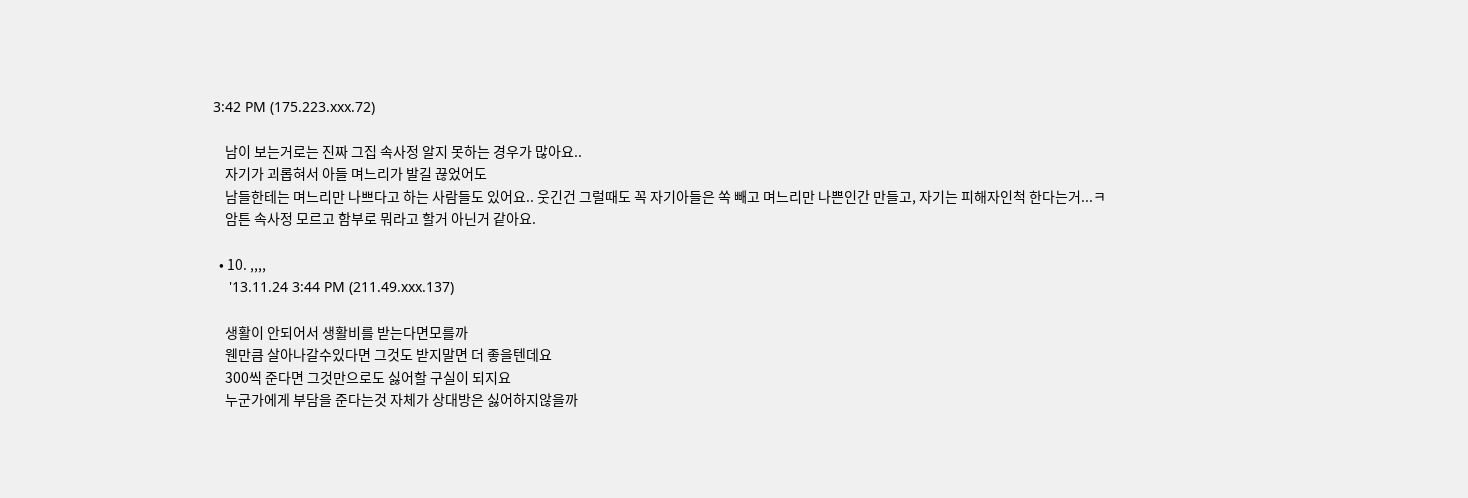3:42 PM (175.223.xxx.72)

    남이 보는거로는 진짜 그집 속사정 알지 못하는 경우가 많아요..
    자기가 괴롭혀서 아들 며느리가 발길 끊었어도
    남들한테는 며느리만 나쁘다고 하는 사람들도 있어요.. 웃긴건 그럴때도 꼭 자기아들은 쏙 빼고 며느리만 나쁜인간 만들고, 자기는 피해자인척 한다는거...ㅋ
    암튼 속사정 모르고 함부로 뭐라고 할거 아닌거 같아요.

  • 10. ,,,,
    '13.11.24 3:44 PM (211.49.xxx.137)

    생활이 안되어서 생활비를 받는다면모를까
    웬만큼 살아나갈수있다면 그것도 받지말면 더 좋을텐데요
    300씩 준다면 그것만으로도 싫어할 구실이 되지요
    누군가에게 부담을 준다는것 자체가 상대방은 싫어하지않을까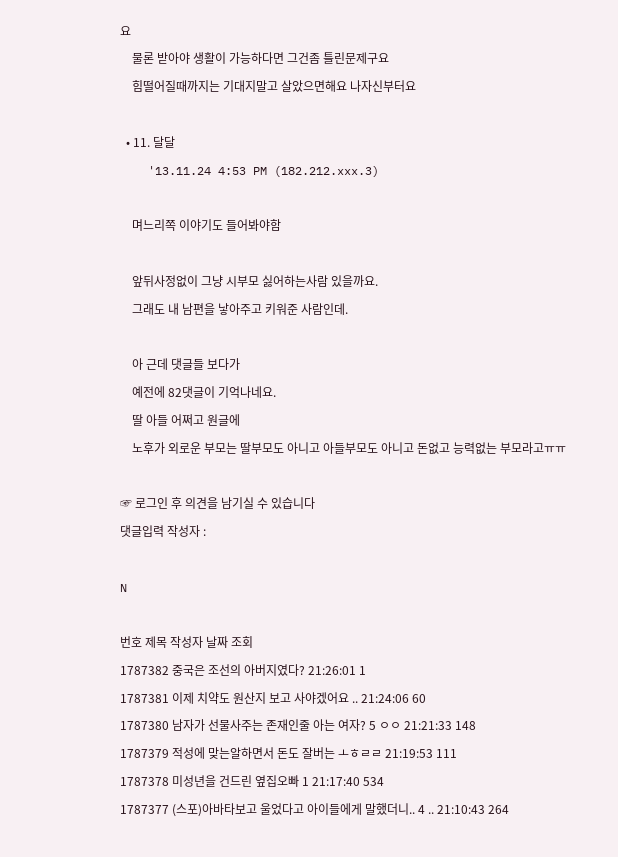요
    물론 받아야 생활이 가능하다면 그건좀 틀린문제구요
    힘떨어질때까지는 기대지말고 살았으면해요 나자신부터요

  • 11. 달달
    '13.11.24 4:53 PM (182.212.xxx.3)

    며느리쪽 이야기도 들어봐야함

    앞뒤사정없이 그냥 시부모 싫어하는사람 있을까요.
    그래도 내 남편을 낳아주고 키워준 사람인데.

    아 근데 댓글들 보다가
    예전에 82댓글이 기억나네요.
    딸 아들 어쩌고 원글에
    노후가 외로운 부모는 딸부모도 아니고 아들부모도 아니고 돈없고 능력없는 부모라고ㅠㅠ

☞ 로그인 후 의견을 남기실 수 있습니다
댓글입력 작성자 :

N

번호 제목 작성자 날짜 조회
1787382 중국은 조선의 아버지였다? 21:26:01 1
1787381 이제 치약도 원산지 보고 사야겠어요 .. 21:24:06 60
1787380 남자가 선물사주는 존재인줄 아는 여자? 5 ㅇㅇ 21:21:33 148
1787379 적성에 맞는알하면서 돈도 잘버는 ㅗㅎㄹㄹ 21:19:53 111
1787378 미성년을 건드린 옆집오빠 1 21:17:40 534
1787377 (스포)아바타보고 울었다고 아이들에게 말했더니.. 4 .. 21:10:43 264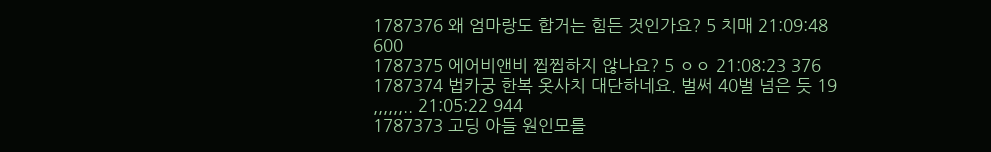1787376 왜 엄마랑도 합거는 힘든 것인가요? 5 치매 21:09:48 600
1787375 에어비앤비 찝찝하지 않나요? 5 ㅇㅇ 21:08:23 376
1787374 법카궁 한복 옷사치 대단하네요. 벌써 40벌 넘은 듯 19 ,,,,,,.. 21:05:22 944
1787373 고딩 아들 원인모를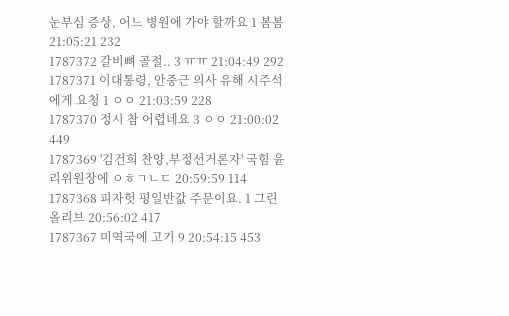눈부심 증상, 어느 병원에 가야 할까요 1 봄봄 21:05:21 232
1787372 갈비뼈 골절.. 3 ㅠㅠ 21:04:49 292
1787371 이대통령, 안중근 의사 유해 시주석에게 요청 1 ㅇㅇ 21:03:59 228
1787370 정시 참 어렵네요 3 ㅇㅇ 21:00:02 449
1787369 '김건희 찬양,부정선거론자' 국힘 윤리위원장에 ㅇㅎㄱㄴㄷ 20:59:59 114
1787368 피자헛 평일반값 주문이요. 1 그린올리브 20:56:02 417
1787367 미역국에 고기 9 20:54:15 453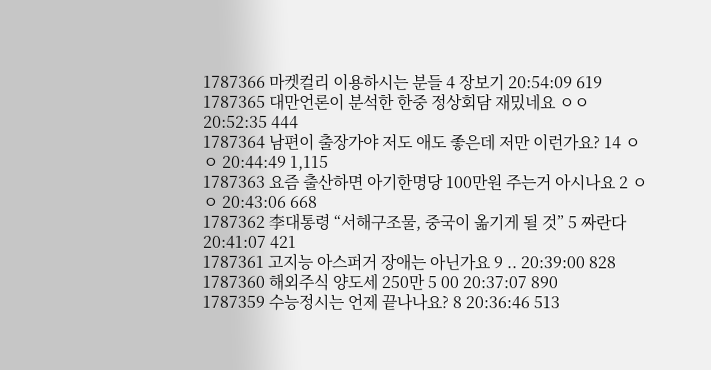1787366 마켓컬리 이용하시는 분들 4 장보기 20:54:09 619
1787365 대만언론이 분석한 한중 정상회담 재밌네요 ㅇㅇ 20:52:35 444
1787364 남편이 출장가야 저도 애도 좋은데 저만 이런가요? 14 ㅇㅇ 20:44:49 1,115
1787363 요즘 출산하면 아기한명당 100만원 주는거 아시나요 2 ㅇㅇ 20:43:06 668
1787362 李대통령 “서해구조물, 중국이 옮기게 될 것” 5 짜란다 20:41:07 421
1787361 고지능 아스퍼거 장애는 아닌가요 9 .. 20:39:00 828
1787360 해외주식 양도세 250만 5 00 20:37:07 890
1787359 수능정시는 언제 끝나나요? 8 20:36:46 513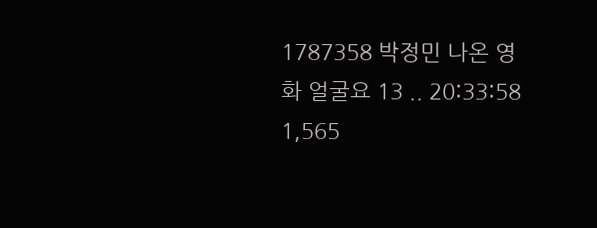1787358 박정민 나온 영화 얼굴요 13 .. 20:33:58 1,565